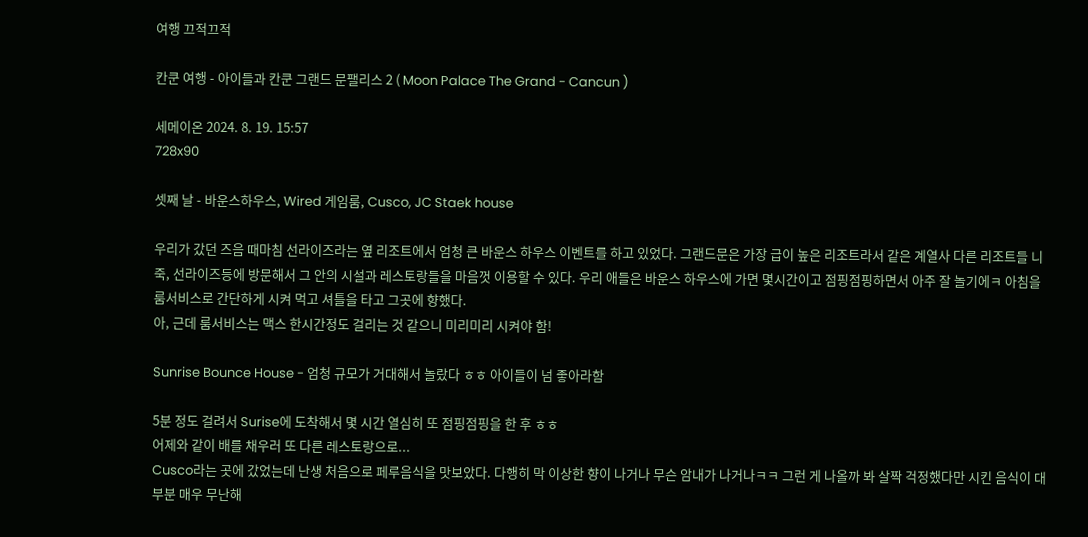여행 끄적끄적

칸쿤 여행 - 아이들과 칸쿤 그랜드 문팰리스 2 ( Moon Palace The Grand - Cancun )

세메이온 2024. 8. 19. 15:57
728x90

셋째 날 - 바운스하우스, Wired 게임룸, Cusco, JC Staek house

우리가 갔던 즈음 때마침 선라이즈라는 옆 리조트에서 엄청 큰 바운스 하우스 이벤트를 하고 있었다. 그랜드문은 가장 급이 높은 리조트라서 같은 계열사 다른 리조트들 니죽, 선라이즈등에 방문해서 그 안의 시설과 레스토랑들을 마음껏 이용할 수 있다. 우리 애들은 바운스 하우스에 가면 몇시간이고 점핑점핑하면서 아주 잘 놀기에ㅋ 아침을 룸서비스로 간단하게 시켜 먹고 셔틀을 타고 그곳에 향했다.
아, 근데 룸서비스는 맥스 한시간정도 걸리는 것 같으니 미리미리 시켜야 함!

Sunrise Bounce House - 엄청 규모가 거대해서 놀랐다 ㅎㅎ 아이들이 넘 좋아라함

5분 정도 걸려서 Surise에 도착해서 몇 시간 열심히 또 점핑점핑을 한 후 ㅎㅎ
어제와 같이 배를 채우러 또 다른 레스토랑으로...
Cusco라는 곳에 갔었는데 난생 처음으로 페루음식을 맛보았다. 다행히 막 이상한 향이 나거나 무슨 암내가 나거나ㅋㅋ 그런 게 나올까 봐 살짝 걱정했다만 시킨 음식이 대부분 매우 무난해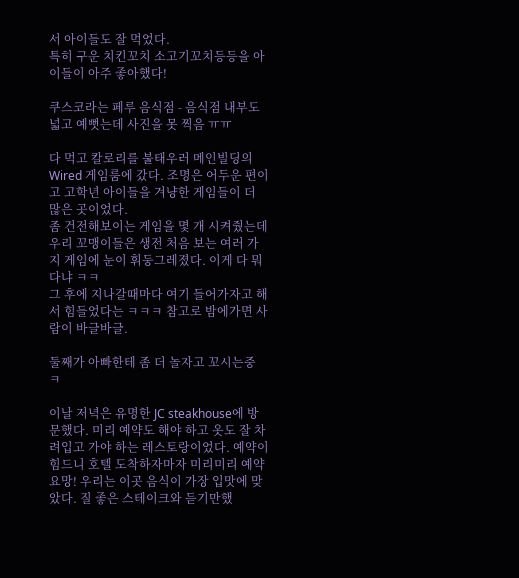서 아이들도 잘 먹었다.
특히 구운 치킨꼬치 소고기꼬치등등을 아이들이 아주 좋아했다!

쿠스코라는 페루 음식점 - 음식점 내부도 넓고 예뻣는데 사진을 못 찍음 ㅠㅠ

다 먹고 칼로리를 불태우러 메인빌딩의 Wired 게임룸에 갔다. 조명은 어두운 편이고 고학년 아이들을 겨냥한 게임들이 더 많은 곳이었다.
좀 건전해보이는 게임을 몇 개 시켜줬는데 우리 꼬맹이들은 생전 처음 보는 여러 가지 게임에 눈이 휘둥그레졌다. 이게 다 뭐다냐 ㅋㅋ
그 후에 지나갈때마다 여기 들어가자고 해서 힘들었다는 ㅋㅋㅋ 참고로 밤에가면 사람이 바글바글.

둘째가 아빠한테 좀 더 놀자고 꼬시는중 ㅋ

이날 저녁은 유명한 JC steakhouse에 방문했다. 미리 예약도 해야 하고 옷도 잘 차려입고 가야 하는 레스토랑이었다. 예약이 힘드니 호텔 도착하자마자 미리미리 예약 요망! 우리는 이곳 음식이 가장 입맛에 맞았다. 질 좋은 스테이크와 듣기만했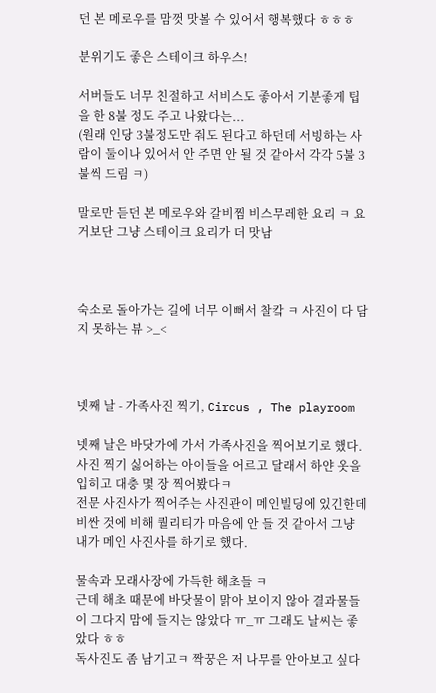던 본 메로우를 맘껏 맛볼 수 있어서 행복했다 ㅎㅎㅎ

분위기도 좋은 스테이크 하우스!

서버들도 너무 친절하고 서비스도 좋아서 기분좋게 팁을 한 8불 정도 주고 나왔다는...
(원래 인당 3불정도만 줘도 된다고 하던데 서빙하는 사람이 둘이나 있어서 안 주면 안 될 것 같아서 각각 5불 3불씩 드림 ㅋ)

말로만 듣던 본 메로우와 갈비찜 비스무레한 요리 ㅋ 요거보단 그냥 스테이크 요리가 더 맛남



숙소로 돌아가는 길에 너무 이뻐서 찰캌 ㅋ 사진이 다 담지 못하는 뷰 >_<



넷째 날 - 가족사진 찍기, Circus , The playroom

넷째 날은 바닷가에 가서 가족사진을 찍어보기로 했다. 사진 찍기 싫어하는 아이들을 어르고 달래서 하얀 옷을 입히고 대충 몇 장 찍어봤다ㅋ
전문 사진사가 찍어주는 사진관이 메인빌딩에 있긴한데 비싼 것에 비해 퀄리티가 마음에 안 들 것 같아서 그냥 내가 메인 사진사를 하기로 했다.

물속과 모래사장에 가득한 해초들 ㅋ
근데 해초 때문에 바닷물이 맑아 보이지 않아 결과물들이 그다지 맘에 들지는 않았다 ㅠ_ㅠ 그래도 날씨는 좋았다 ㅎㅎ
독사진도 좀 남기고ㅋ 짝꿍은 저 나무를 안아보고 싶다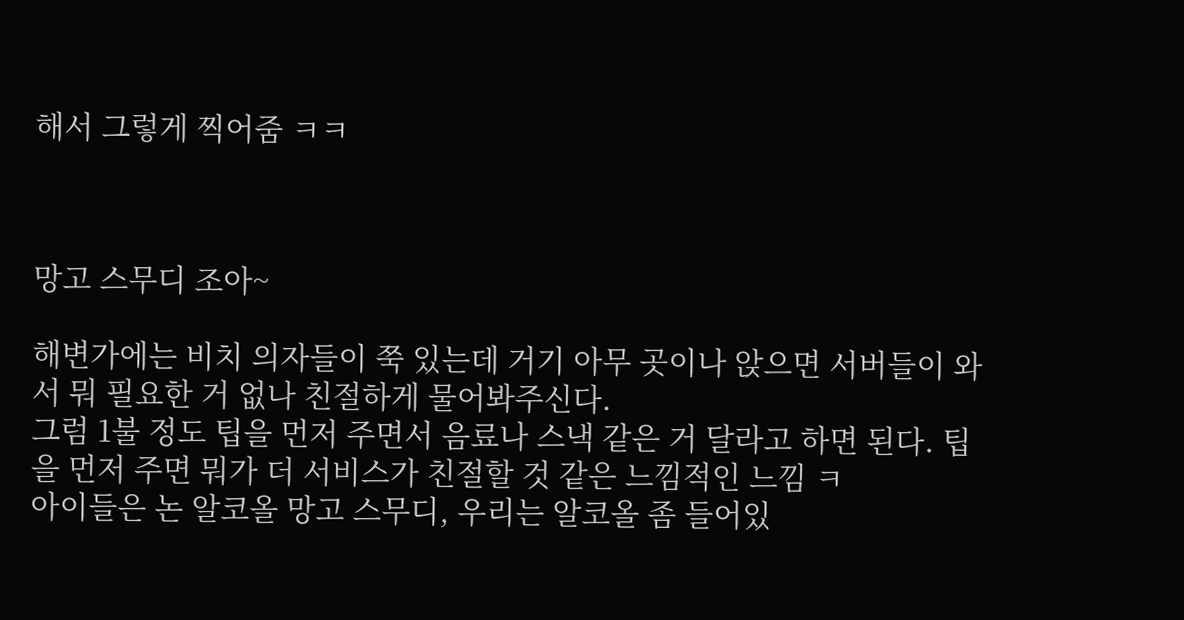해서 그렇게 찍어줌 ㅋㅋ



망고 스무디 조아~

해변가에는 비치 의자들이 쭉 있는데 거기 아무 곳이나 앉으면 서버들이 와서 뭐 필요한 거 없나 친절하게 물어봐주신다.
그럼 1불 정도 팁을 먼저 주면서 음료나 스낵 같은 거 달라고 하면 된다. 팁을 먼저 주면 뭐가 더 서비스가 친절할 것 같은 느낌적인 느낌 ㅋ
아이들은 논 알코올 망고 스무디, 우리는 알코올 좀 들어있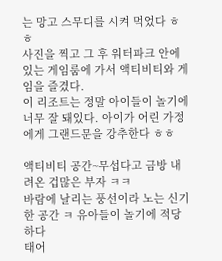는 망고 스무디를 시켜 먹었다 ㅎㅎ
사진을 찍고 그 후 워터파크 안에 있는 게임룸에 가서 액티비티와 게임을 즐겼다.
이 리조트는 정말 아이들이 놀기에 너무 잘 돼있다. 아이가 어린 가정에게 그랜드문을 강추한다 ㅎㅎ

액티비티 공간~무섭다고 금방 내려온 겁많은 부자 ㅋㅋ
바람에 날리는 풍선이라 노는 신기한 공간 ㅋ 유아들이 놀기에 적당하다
태어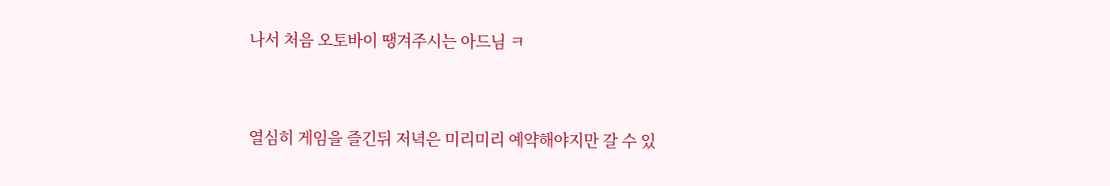나서 처음 오토바이 땡겨주시는 아드님 ㅋ


열심히 게임을 즐긴뒤 저녁은 미리미리 예약해야지만 갈 수 있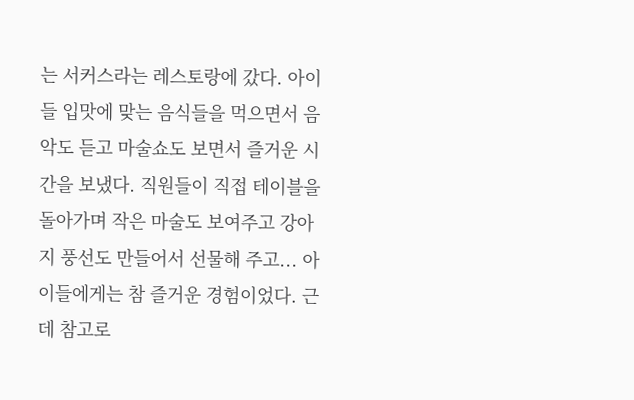는 서커스라는 레스토랑에 갔다. 아이들 입맛에 맞는 음식들을 먹으면서 음악도 듣고 마술쇼도 보면서 즐거운 시간을 보냈다. 직원들이 직접 테이블을 돌아가며 작은 마술도 보여주고 강아지 풍선도 만들어서 선물해 주고... 아이들에게는 참 즐거운 경험이었다. 근데 참고로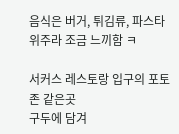음식은 버거, 튀김류, 파스타 위주라 조금 느끼함 ㅋ

서커스 레스토랑 입구의 포토존 같은곳
구두에 담겨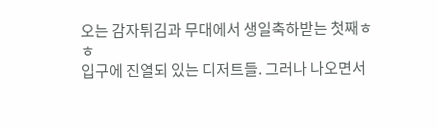오는 감자튀김과 무대에서 생일축하받는 첫째ㅎㅎ
입구에 진열되 있는 디저트들. 그러나 나오면서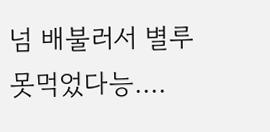넘 배불러서 별루 못먹었다능....